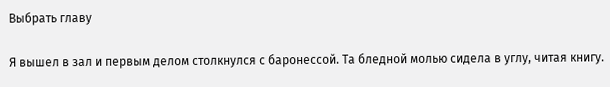Выбрать главу

Я вышел в зал и первым делом столкнулся с баронессой. Та бледной молью сидела в углу, читая книгу.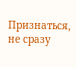Признаться, не сразу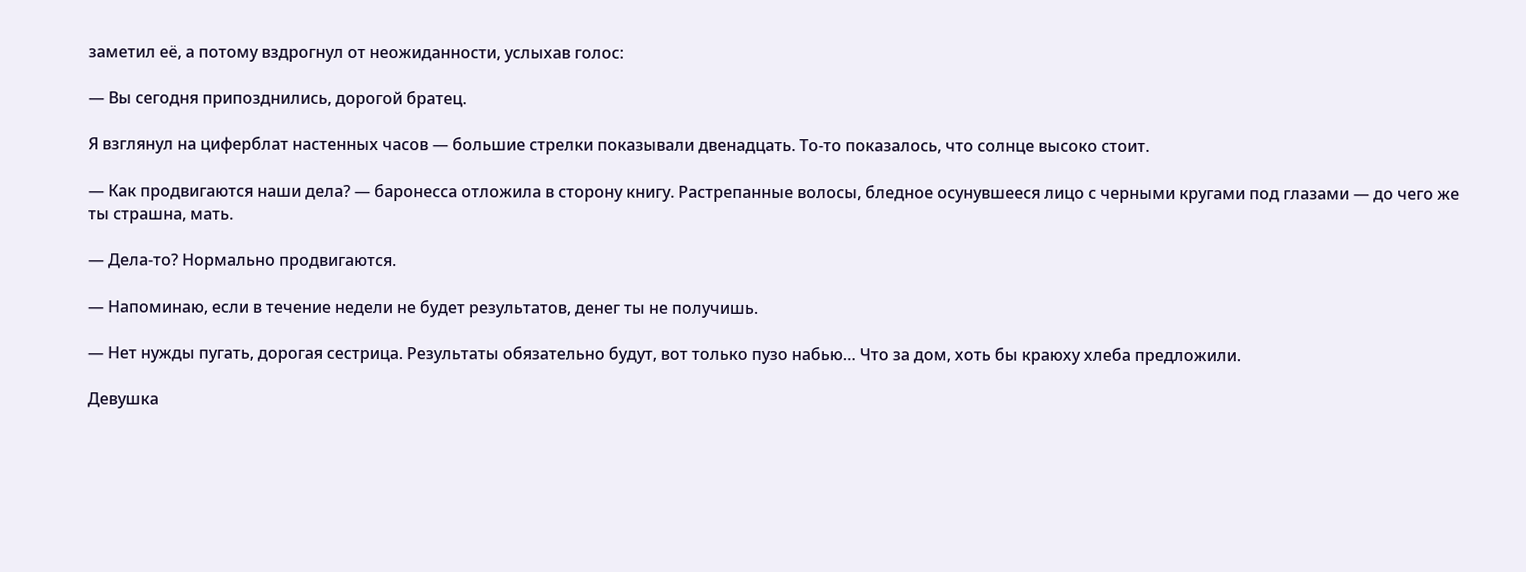заметил её, а потому вздрогнул от неожиданности, услыхав голос:

— Вы сегодня припозднились, дорогой братец.

Я взглянул на циферблат настенных часов — большие стрелки показывали двенадцать. То-то показалось, что солнце высоко стоит.

— Как продвигаются наши дела? — баронесса отложила в сторону книгу. Растрепанные волосы, бледное осунувшееся лицо с черными кругами под глазами — до чего же ты страшна, мать.

— Дела-то? Нормально продвигаются.

— Напоминаю, если в течение недели не будет результатов, денег ты не получишь.

— Нет нужды пугать, дорогая сестрица. Результаты обязательно будут, вот только пузо набью… Что за дом, хоть бы краюху хлеба предложили.

Девушка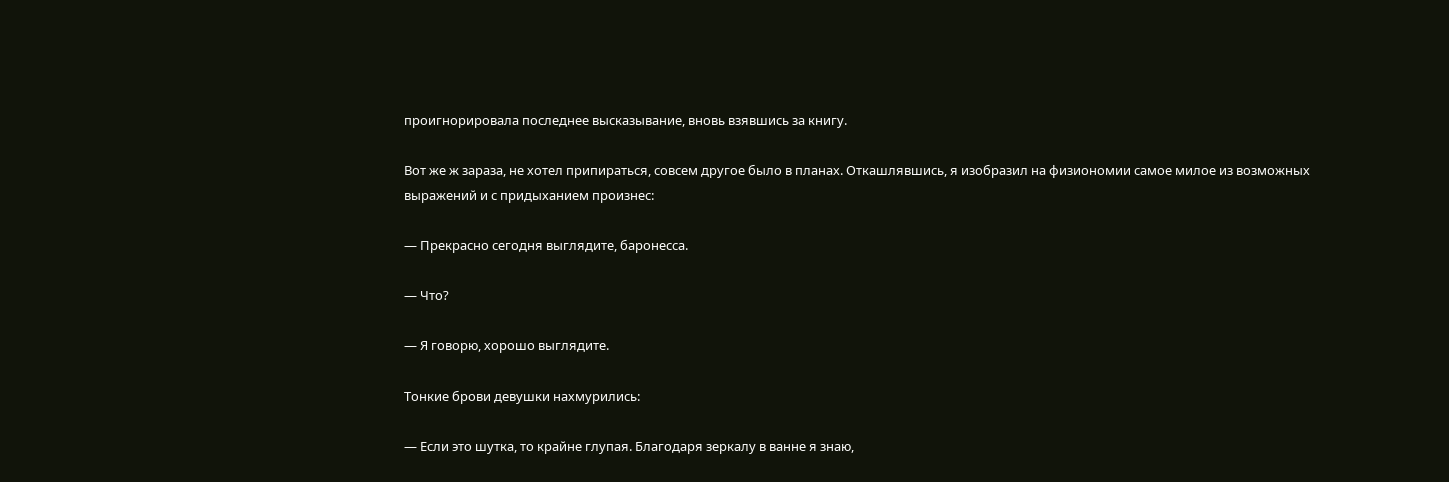проигнорировала последнее высказывание, вновь взявшись за книгу.

Вот же ж зараза, не хотел припираться, совсем другое было в планах. Откашлявшись, я изобразил на физиономии самое милое из возможных выражений и с придыханием произнес:

— Прекрасно сегодня выглядите, баронесса.

— Что?

— Я говорю, хорошо выглядите.

Тонкие брови девушки нахмурились:

— Если это шутка, то крайне глупая. Благодаря зеркалу в ванне я знаю,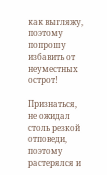как выгляжу, поэтому попрошу избавить от неуместных острот!

Признаться, не ожидал столь резкой отповеди, поэтому растерялся и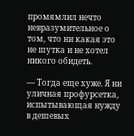промямлил нечто невразумительное о том, что ни какая это не шутка и не хотел никого обидеть.

— Тогда еще хуже. Я ни уличная профурсетка, испытывающая нужду в дешевых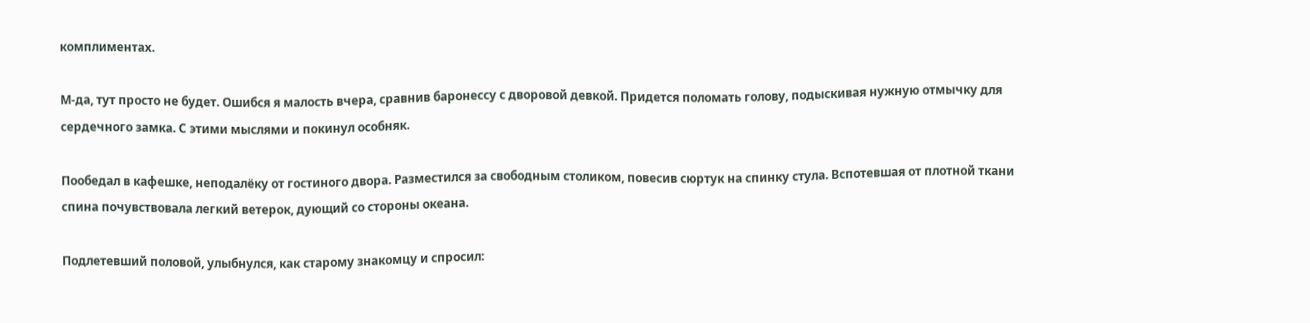комплиментах.

М-да, тут просто не будет. Ошибся я малость вчера, сравнив баронессу с дворовой девкой. Придется поломать голову, подыскивая нужную отмычку для сердечного замка. С этими мыслями и покинул особняк.

Пообедал в кафешке, неподалёку от гостиного двора. Разместился за свободным столиком, повесив сюртук на спинку стула. Вспотевшая от плотной ткани спина почувствовала легкий ветерок, дующий со стороны океана.

Подлетевший половой, улыбнулся, как старому знакомцу и спросил: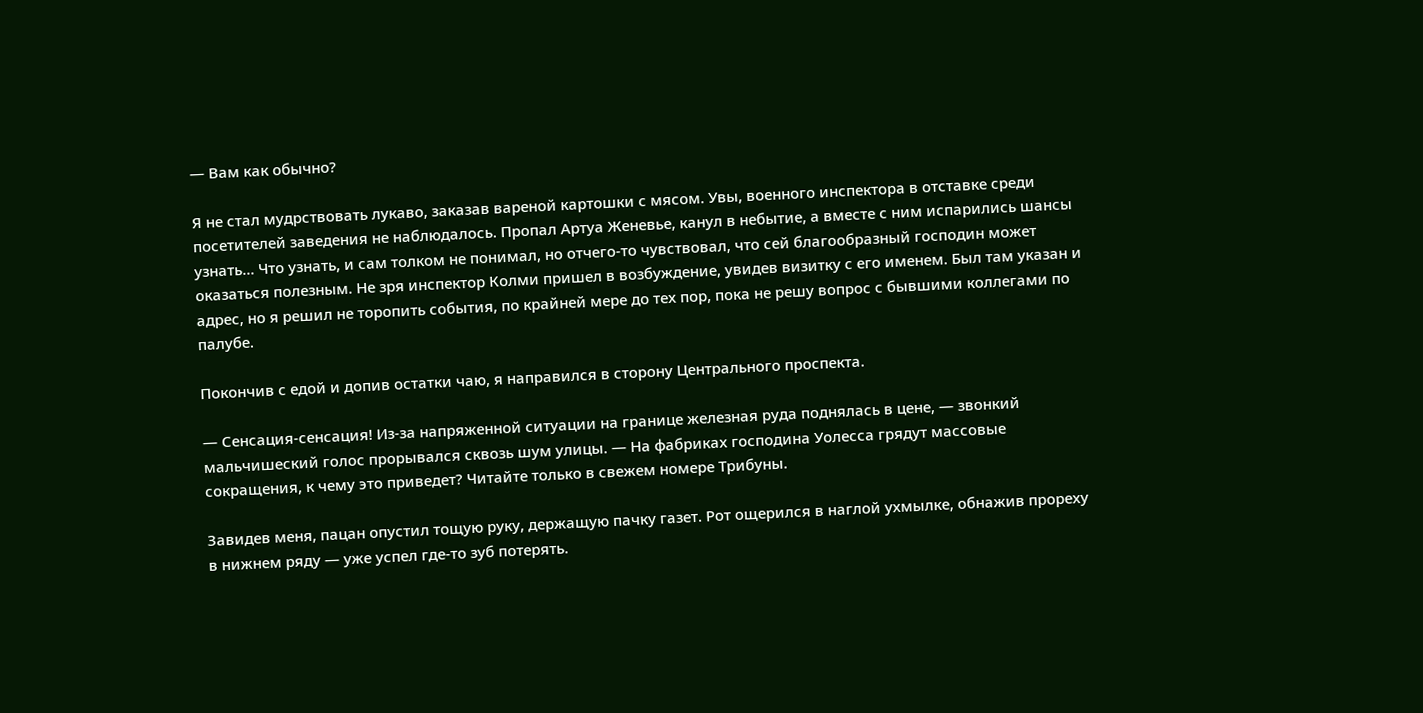— Вам как обычно?

Я не стал мудрствовать лукаво, заказав вареной картошки с мясом. Увы, военного инспектора в отставке среди посетителей заведения не наблюдалось. Пропал Артуа Женевье, канул в небытие, а вместе с ним испарились шансы узнать… Что узнать, и сам толком не понимал, но отчего-то чувствовал, что сей благообразный господин может оказаться полезным. Не зря инспектор Колми пришел в возбуждение, увидев визитку с его именем. Был там указан и адрес, но я решил не торопить события, по крайней мере до тех пор, пока не решу вопрос с бывшими коллегами по палубе.

Покончив с едой и допив остатки чаю, я направился в сторону Центрального проспекта.

— Сенсация-сенсация! Из-за напряженной ситуации на границе железная руда поднялась в цене, — звонкий мальчишеский голос прорывался сквозь шум улицы. — На фабриках господина Уолесса грядут массовые сокращения, к чему это приведет? Читайте только в свежем номере Трибуны.

Завидев меня, пацан опустил тощую руку, держащую пачку газет. Рот ощерился в наглой ухмылке, обнажив прореху в нижнем ряду — уже успел где-то зуб потерять.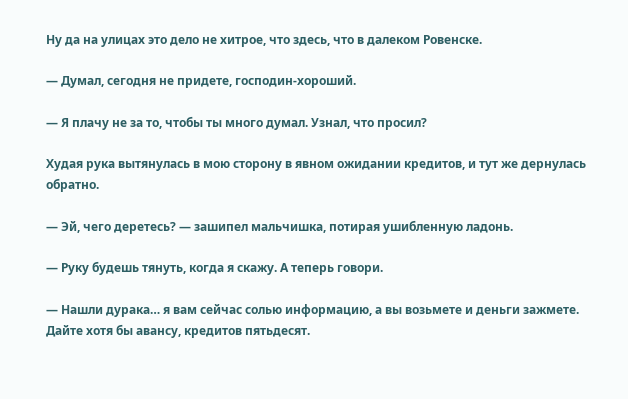Ну да на улицах это дело не хитрое, что здесь, что в далеком Ровенске.

— Думал, сегодня не придете, господин-хороший.

— Я плачу не за то, чтобы ты много думал. Узнал, что просил?

Худая рука вытянулась в мою сторону в явном ожидании кредитов, и тут же дернулась обратно.

— Эй, чего деретесь? — зашипел мальчишка, потирая ушибленную ладонь.

— Руку будешь тянуть, когда я скажу. А теперь говори.

— Нашли дурака… я вам сейчас солью информацию, а вы возьмете и деньги зажмете. Дайте хотя бы авансу, кредитов пятьдесят.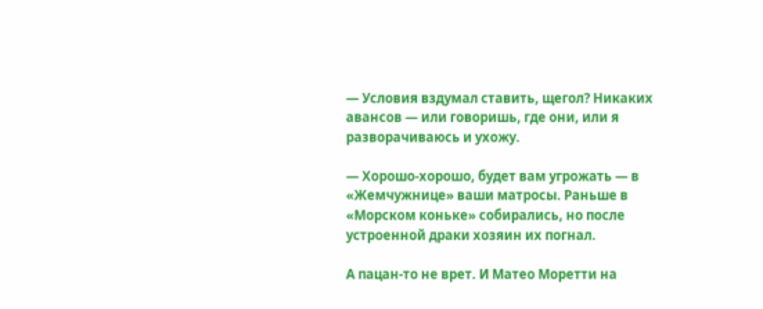— Условия вздумал ставить, щегол? Никаких авансов — или говоришь, где они, или я разворачиваюсь и ухожу.

— Хорошо-хорошо, будет вам угрожать — в «Жемчужнице» ваши матросы. Раньше в «Морском коньке» собирались, но после устроенной драки хозяин их погнал.

А пацан-то не врет. И Матео Моретти на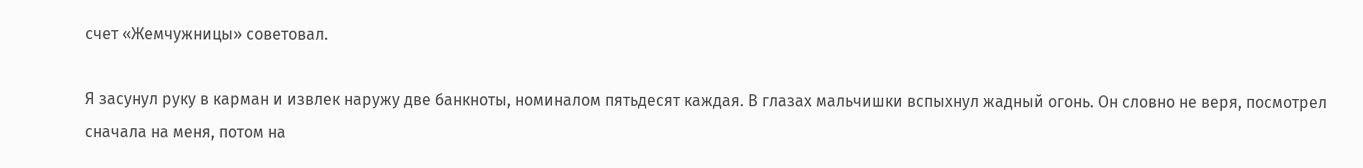счет «Жемчужницы» советовал.

Я засунул руку в карман и извлек наружу две банкноты, номиналом пятьдесят каждая. В глазах мальчишки вспыхнул жадный огонь. Он словно не веря, посмотрел сначала на меня, потом на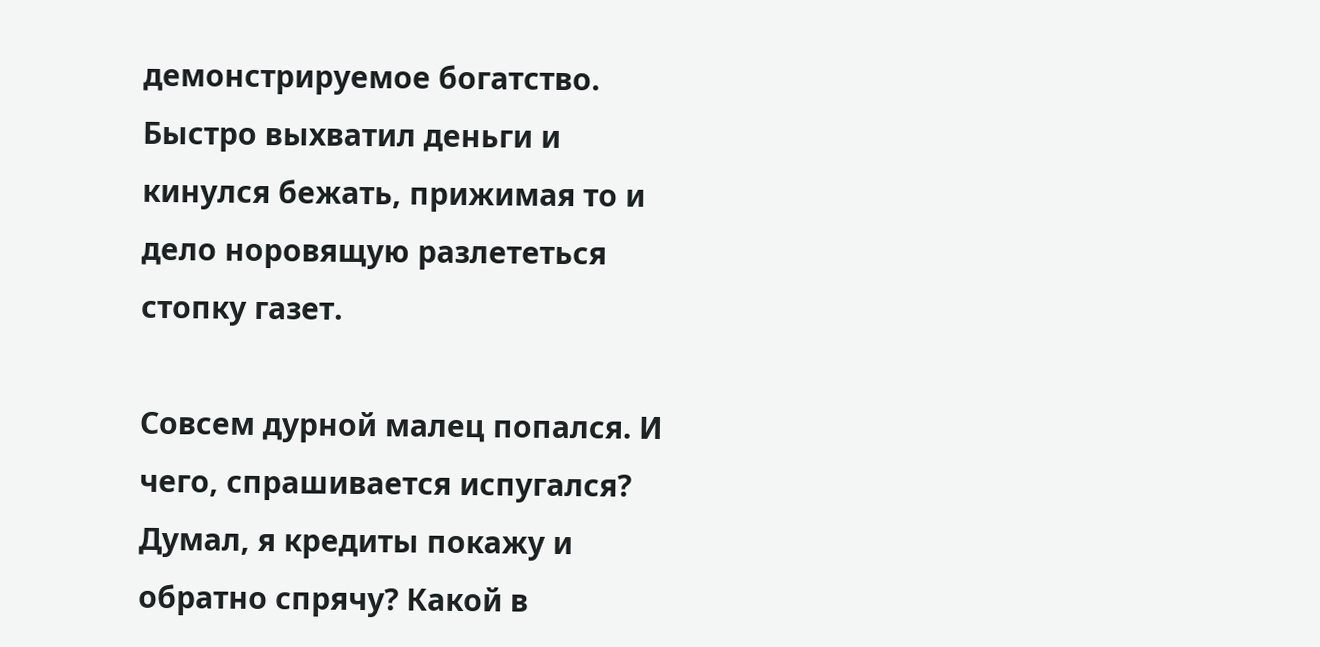демонстрируемое богатство. Быстро выхватил деньги и кинулся бежать, прижимая то и дело норовящую разлететься стопку газет.

Совсем дурной малец попался. И чего, спрашивается испугался? Думал, я кредиты покажу и обратно спрячу? Какой в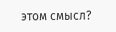этом смысл?